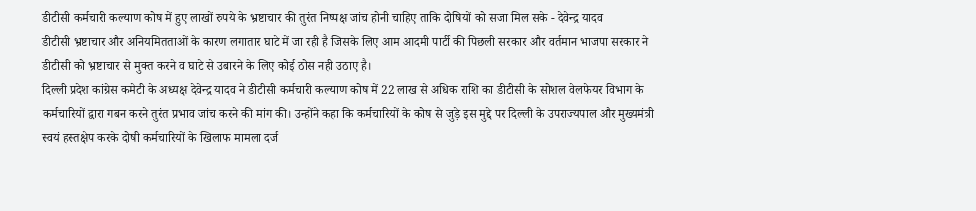डीटीसी कर्मचारी कल्याण कोष में हुए लाखों रुपये के भ्रष्टाचार की तुरंत निष्पक्ष जांच होनी चाहिए ताकि दोषियों को सजा मिल सके - देवेन्द्र यादव
डीटीसी भ्रष्टाचार और अनियमितताओं के कारण लगातार घाटे में जा रही है जिसके लिए आम आदमी पार्टी की पिछली सरकार और वर्तमान भाजपा सरकार ने डीटीसी को भ्रष्टाचार से मुक्त करने व घाटे से उबारने के लिए कोई ठोस नही उठाए है।
दिल्ली प्रदेश कांग्रेस कमेटी के अध्यक्ष देवेन्द्र यादव ने डीटीसी कर्मचारी कल्याण कोष में 22 लाख से अधिक राशि का डीटीसी के सोशल वेलफेयर विभाग के कर्मचारियों द्वारा गबन करने तुरंत प्रभाव जांच करने की मांग की। उन्होंने कहा कि कर्मचारियों के कोष से जुड़े इस मुद्दे पर दिल्ली के उपराज्यपाल और मुख्यमंत्री स्वयं हस्तक्षेप करके दोषी कर्मचारियों के खिलाफ मामला दर्ज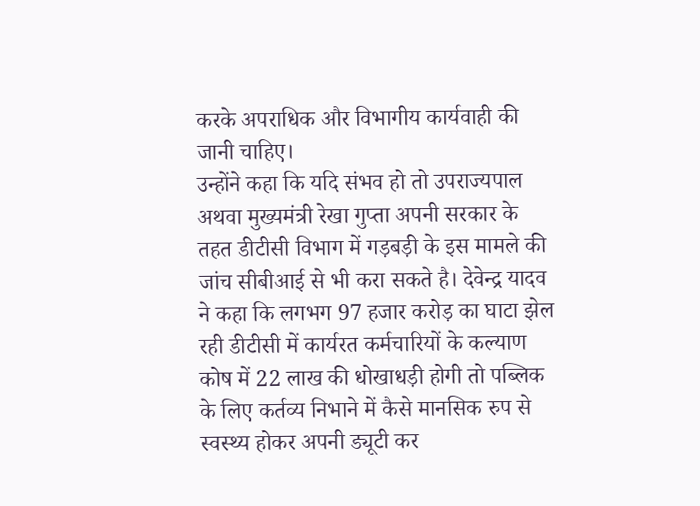करके अपराधिक और विभागीय कार्यवाही की जानी चाहिए।
उन्होंने कहा कि यदि संभव हो तो उपराज्यपाल अथवा मुख्यमंत्री रेखा गुप्ता अपनी सरकार के तहत डीटीसी विभाग में गड़बड़ी के इस मामले की जांच सीबीआई से भी करा सकते है। देवेन्द्र यादव ने कहा कि लगभग 97 हजार करोड़ का घाटा झेल रही डीटीसी में कार्यरत कर्मचारियों के कल्याण कोष में 22 लाख की धोखाधड़ी होगी तो पब्लिक के लिए कर्तव्य निभाने में कैसे मानसिक रुप से स्वस्थ्य होकर अपनी ड्यूटी कर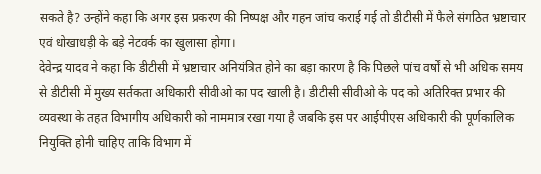सकते है? उन्होंने कहा कि अगर इस प्रकरण की निष्पक्ष और गहन जांच कराई गई तो डीटीसी में फैले संगठित भ्रष्टाचार एवं धोखाधड़ी के बड़े नेटवर्क का खुलासा होगा।
देवेन्द्र यादव ने कहा कि डीटीसी में भ्रष्टाचार अनियंत्रित होने का बड़ा कारण है कि पिछले पांच वर्षों से भी अधिक समय से डीटीसी में मुख्य सर्तकता अधिकारी सीवीओ का पद खाली है। डीटीसी सीवीओ के पद को अतिरिक्त प्रभार की व्यवस्था के तहत विभागीय अधिकारी को नाममात्र रखा गया है जबकि इस पर आईपीएस अधिकारी की पूर्णकालिक नियुक्ति होनी चाहिए ताकि विभाग में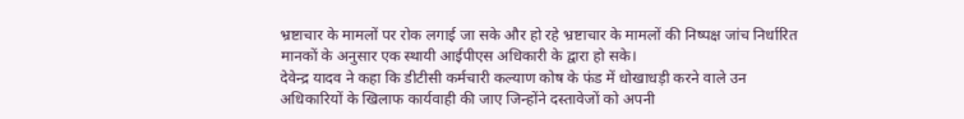भ्रष्टाचार के मामलों पर रोक लगाई जा सके और हो रहे भ्रष्टाचार के मामलों की निष्पक्ष जांच निर्धारित मानकों के अनुसार एक स्थायी आईपीएस अधिकारी के द्वारा हो सके।
देवेन्द्र यादव ने कहा कि डीटीसी कर्मचारी कल्याण कोष के फंड में धोखाधड़ी करने वाले उन अधिकारियों के खिलाफ कार्यवाही की जाए जिन्होंने दस्तावेजों को अपनी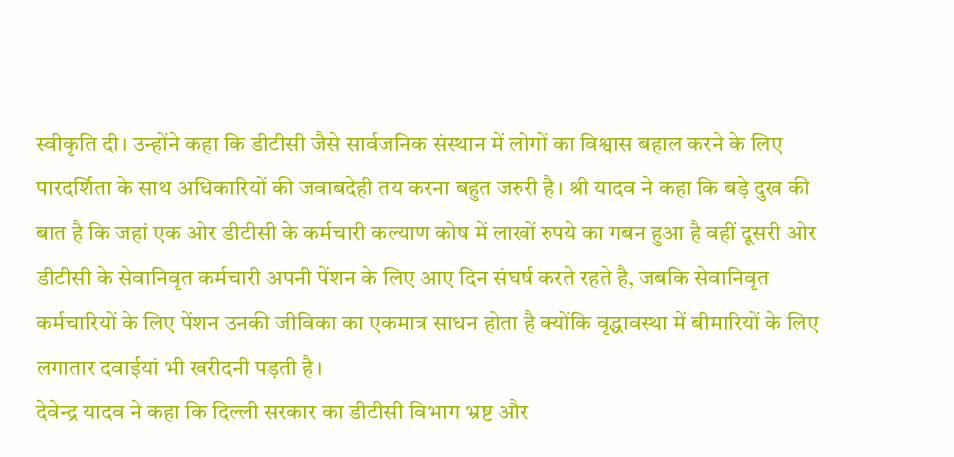स्वीकृति दी। उन्होंने कहा कि डीटीसी जैसे सार्वजनिक संस्थान में लोगों का विश्वास बहाल करने के लिए पारदर्शिता के साथ अधिकारियों की जवाबदेही तय करना बहुत जरुरी है। श्री यादव ने कहा कि बड़े दुख की बात है कि जहां एक ओर डीटीसी के कर्मचारी कल्याण कोष में लाखों रुपये का गबन हुआ है वहीं दूसरी ओर डीटीसी के सेवानिवृत कर्मचारी अपनी पेंशन के लिए आए दिन संघर्ष करते रहते है, जबकि सेवानिवृत कर्मचारियों के लिए पेंशन उनकी जीविका का एकमात्र साधन होता है क्योंकि वृद्धावस्था में बीमारियों के लिए लगातार दवाईयां भी खरीदनी पड़ती है।
देवेन्द्र यादव ने कहा कि दिल्ली सरकार का डीटीसी विभाग भ्रष्ट और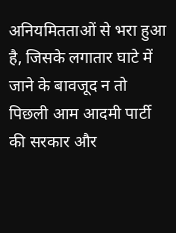अनियमितताओं से भरा हुआ है, जिसके लगातार घाटे में जाने के बावजूद न तो पिछली आम आदमी पार्टी की सरकार और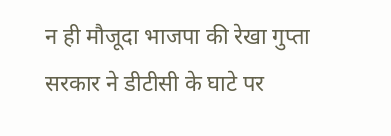न ही मौजूदा भाजपा की रेखा गुप्ता सरकार ने डीटीसी के घाटे पर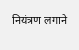नियंत्रण लगाने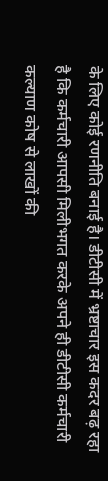के लिए कोई रणनीति बनाई है। डीटीसी में भ्रष्टाचार इस कदर बढ़ रहा है कि कर्मचारी आपसी मिलीभगत करके अपने ही डीटीसी कर्मचारी कल्याण कोष से लाखों की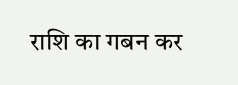राशि का गबन कर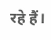रहे हैं।